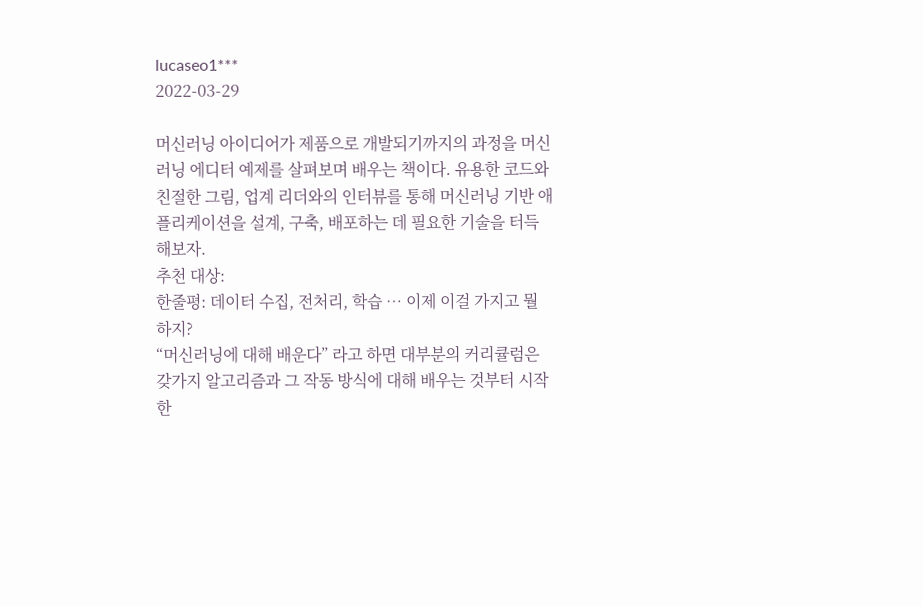lucaseo1***
2022-03-29

머신러닝 아이디어가 제품으로 개발되기까지의 과정을 머신러닝 에디터 예제를 살펴보며 배우는 책이다. 유용한 코드와 친절한 그림, 업계 리더와의 인터뷰를 통해 머신러닝 기반 애플리케이션을 설계, 구축, 배포하는 데 필요한 기술을 터득해보자.
추천 대상:
한줄평: 데이터 수집, 전처리, 학습 … 이제 이걸 가지고 뭘 하지?
“머신러닝에 대해 배운다” 라고 하면 대부분의 커리큘럼은 갖가지 알고리즘과 그 작동 방식에 대해 배우는 것부터 시작한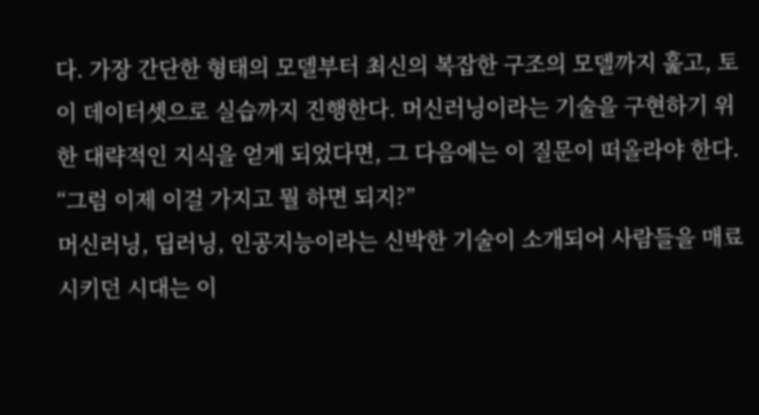다. 가장 간단한 형태의 모델부터 최신의 복잡한 구조의 모델까지 훑고, 토이 데이터셋으로 실습까지 진행한다. 머신러닝이라는 기술을 구현하기 위한 대략적인 지식을 얻게 되었다면, 그 다음에는 이 질문이 떠올라야 한다.
“그럼 이제 이걸 가지고 뭘 하면 되지?”
머신러닝, 딥러닝, 인공지능이라는 신박한 기술이 소개되어 사람들을 매료시키던 시대는 이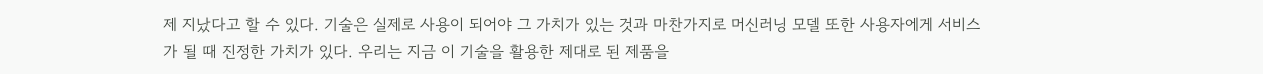제 지났다고 할 수 있다. 기술은 실제로 사용이 되어야 그 가치가 있는 것과 마찬가지로 머신러닝 모델 또한 사용자에게 서비스가 될 때 진정한 가치가 있다. 우리는 지금 이 기술을 활용한 제대로 된 제품을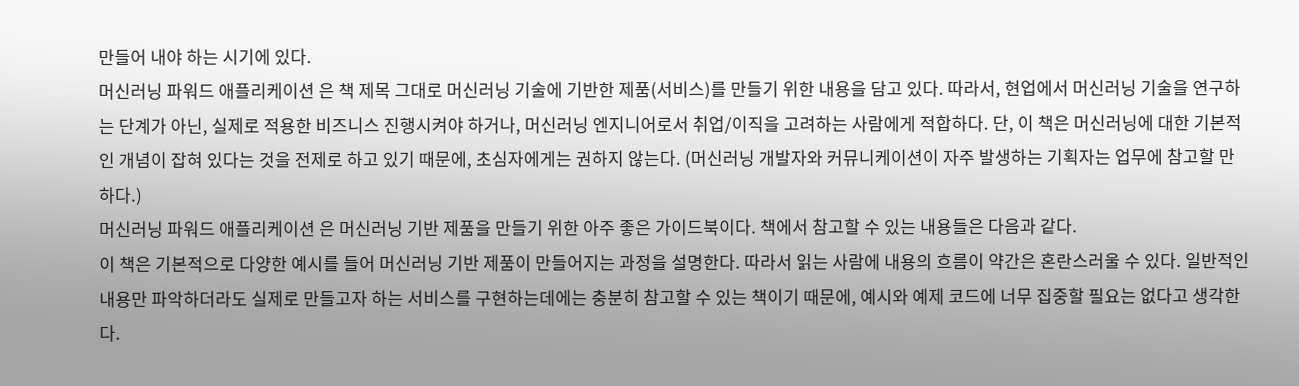만들어 내야 하는 시기에 있다.
머신러닝 파워드 애플리케이션 은 책 제목 그대로 머신러닝 기술에 기반한 제품(서비스)를 만들기 위한 내용을 담고 있다. 따라서, 현업에서 머신러닝 기술을 연구하는 단계가 아닌, 실제로 적용한 비즈니스 진행시켜야 하거나, 머신러닝 엔지니어로서 취업/이직을 고려하는 사람에게 적합하다. 단, 이 책은 머신러닝에 대한 기본적인 개념이 잡혀 있다는 것을 전제로 하고 있기 때문에, 초심자에게는 권하지 않는다. (머신러닝 개발자와 커뮤니케이션이 자주 발생하는 기획자는 업무에 참고할 만 하다.)
머신러닝 파워드 애플리케이션 은 머신러닝 기반 제품을 만들기 위한 아주 좋은 가이드북이다. 책에서 참고할 수 있는 내용들은 다음과 같다.
이 책은 기본적으로 다양한 예시를 들어 머신러닝 기반 제품이 만들어지는 과정을 설명한다. 따라서 읽는 사람에 내용의 흐름이 약간은 혼란스러울 수 있다. 일반적인 내용만 파악하더라도 실제로 만들고자 하는 서비스를 구현하는데에는 충분히 참고할 수 있는 책이기 때문에, 예시와 예제 코드에 너무 집중할 필요는 없다고 생각한다.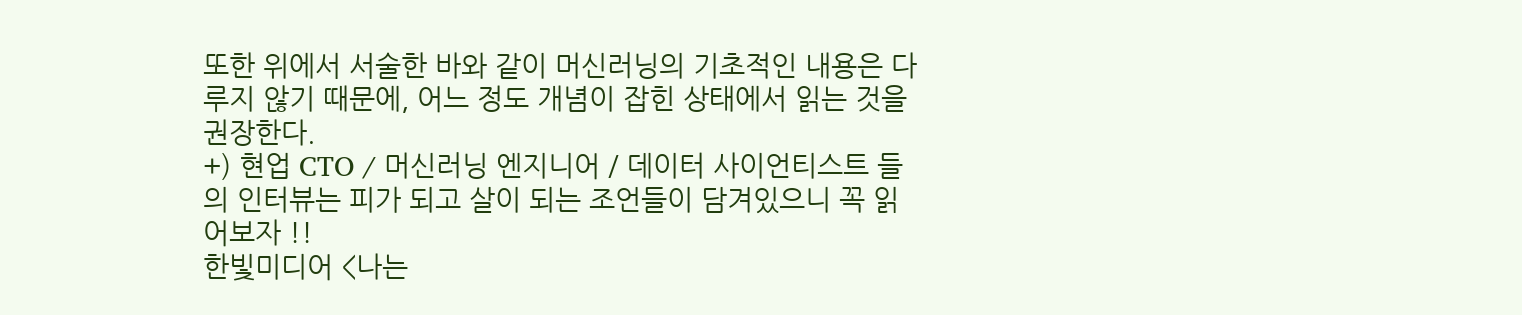또한 위에서 서술한 바와 같이 머신러닝의 기초적인 내용은 다루지 않기 때문에, 어느 정도 개념이 잡힌 상태에서 읽는 것을 권장한다.
+) 현업 CTO / 머신러닝 엔지니어 / 데이터 사이언티스트 들의 인터뷰는 피가 되고 살이 되는 조언들이 담겨있으니 꼭 읽어보자 !!
한빛미디어 <나는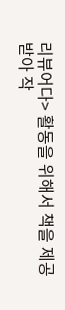리뷰어다> 활동을 위해서 책을 제공받아 작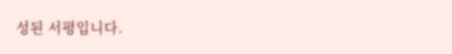성된 서평입니다.